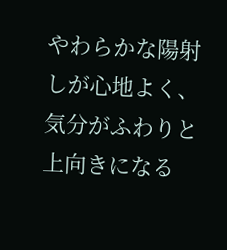やわらかな陽射しが心地よく、気分がふわりと上向きになる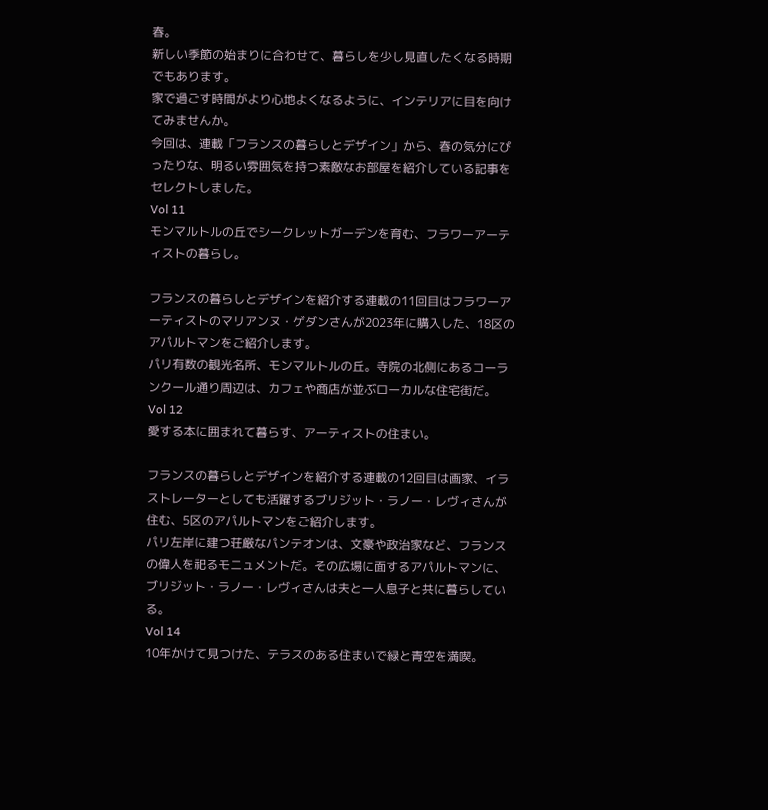春。
新しい季節の始まりに合わせて、暮らしを少し見直したくなる時期でもあります。
家で過ごす時間がより心地よくなるように、インテリアに目を向けてみませんか。
今回は、連載「フランスの暮らしとデザイン」から、春の気分にぴったりな、明るい雰囲気を持つ素敵なお部屋を紹介している記事をセレクトしました。
Vol 11
モンマルトルの丘でシークレットガーデンを育む、フラワーアーティストの暮らし。

フランスの暮らしとデザインを紹介する連載の11回目はフラワーアーティストのマリアンヌ・ゲダンさんが2023年に購入した、18区のアパルトマンをご紹介します。
パリ有数の観光名所、モンマルトルの丘。寺院の北側にあるコーランクール通り周辺は、カフェや商店が並ぶローカルな住宅街だ。
Vol 12
愛する本に囲まれて暮らす、アーティストの住まい。

フランスの暮らしとデザインを紹介する連載の12回目は画家、イラストレーターとしても活躍するブリジット・ラノー・レヴィさんが住む、5区のアパルトマンをご紹介します。
パリ左岸に建つ荘厳なパンテオンは、文豪や政治家など、フランスの偉人を祀るモニュメントだ。その広場に面するアパルトマンに、ブリジット・ラノー・レヴィさんは夫と一人息子と共に暮らしている。
Vol 14
10年かけて見つけた、テラスのある住まいで緑と青空を満喫。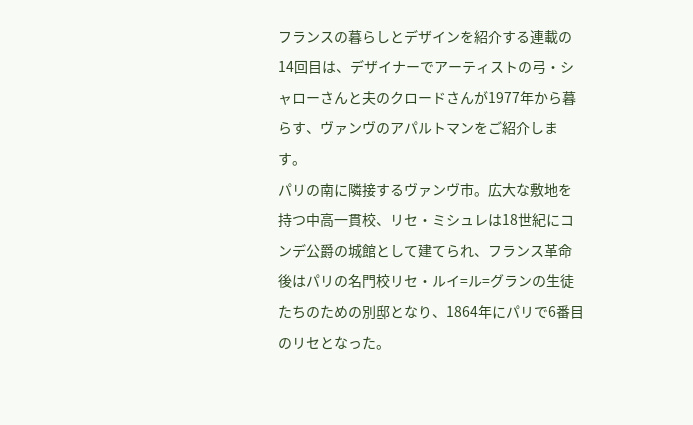フランスの暮らしとデザインを紹介する連載の14回目は、デザイナーでアーティストの弓・シャローさんと夫のクロードさんが1977年から暮らす、ヴァンヴのアパルトマンをご紹介します。
パリの南に隣接するヴァンヴ市。広大な敷地を持つ中高一貫校、リセ・ミシュレは18世紀にコンデ公爵の城館として建てられ、フランス革命後はパリの名門校リセ・ルイ=ル=グランの生徒たちのための別邸となり、1864年にパリで6番目のリセとなった。